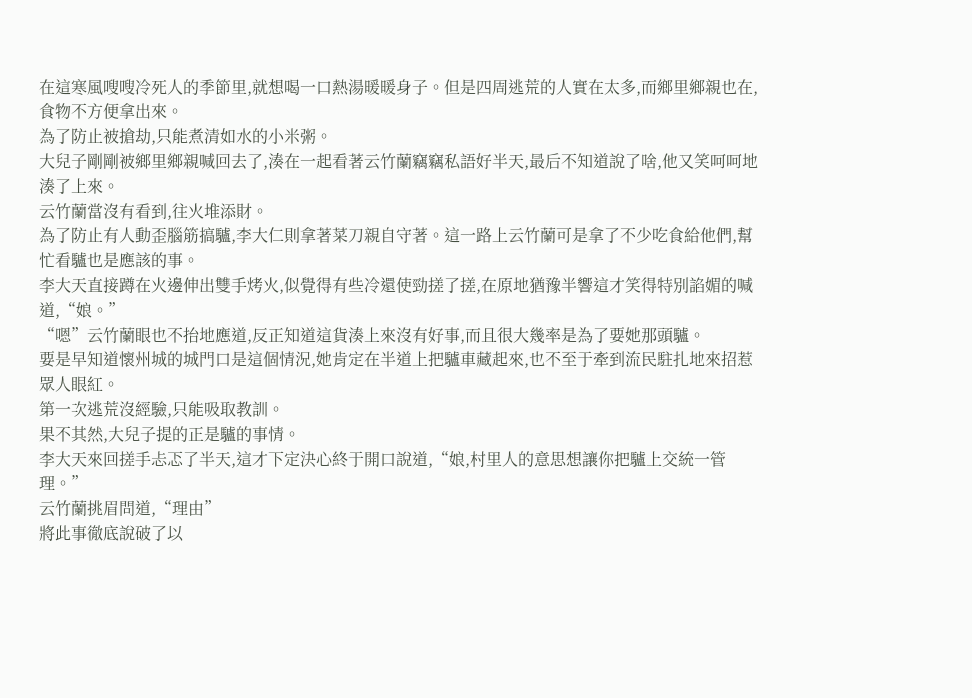在這寒風嗖嗖冷死人的季節里,就想喝一口熱湯暖暖身子。但是四周逃荒的人實在太多,而鄉里鄉親也在,食物不方便拿出來。
為了防止被搶劫,只能煮清如水的小米粥。
大兒子剛剛被鄉里鄉親喊回去了,湊在一起看著云竹蘭竊竊私語好半天,最后不知道說了啥,他又笑呵呵地湊了上來。
云竹蘭當沒有看到,往火堆添財。
為了防止有人動歪腦筋搞驢,李大仁則拿著菜刀親自守著。這一路上云竹蘭可是拿了不少吃食給他們,幫忙看驢也是應該的事。
李大天直接蹲在火邊伸出雙手烤火,似覺得有些冷還使勁搓了搓,在原地猶豫半響這才笑得特別諂媚的喊道,“娘。”
“嗯”云竹蘭眼也不抬地應道,反正知道這貨湊上來沒有好事,而且很大幾率是為了要她那頭驢。
要是早知道懷州城的城門口是這個情況,她肯定在半道上把驢車藏起來,也不至于牽到流民駐扎地來招惹眾人眼紅。
第一次逃荒沒經驗,只能吸取教訓。
果不其然,大兒子提的正是驢的事情。
李大天來回搓手忐忑了半天,這才下定決心終于開口說道,“娘,村里人的意思想讓你把驢上交統一管理。”
云竹蘭挑眉問道,“理由”
將此事徹底說破了以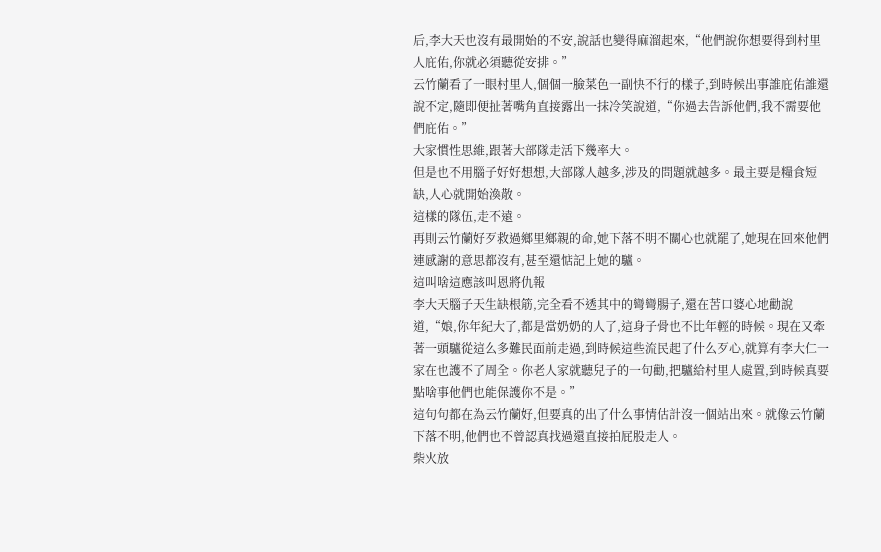后,李大天也沒有最開始的不安,說話也變得麻溜起來,“他們說你想要得到村里人庇佑,你就必須聽從安排。”
云竹蘭看了一眼村里人,個個一臉菜色一副快不行的樣子,到時候出事誰庇佑誰還說不定,隨即便扯著嘴角直接露出一抹冷笑說道,“你過去告訴他們,我不需要他們庇佑。”
大家慣性思維,跟著大部隊走活下幾率大。
但是也不用腦子好好想想,大部隊人越多,涉及的問題就越多。最主要是糧食短缺,人心就開始渙散。
這樣的隊伍,走不遠。
再則云竹蘭好歹救過鄉里鄉親的命,她下落不明不關心也就罷了,她現在回來他們連感謝的意思都沒有,甚至還惦記上她的驢。
這叫啥這應該叫恩將仇報
李大天腦子天生缺根筋,完全看不透其中的彎彎腸子,還在苦口婆心地勸說道,“娘,你年紀大了,都是當奶奶的人了,這身子骨也不比年輕的時候。現在又牽著一頭驢從這么多難民面前走過,到時候這些流民起了什么歹心,就算有李大仁一家在也護不了周全。你老人家就聽兒子的一句勸,把驢給村里人處置,到時候真要點啥事他們也能保護你不是。”
這句句都在為云竹蘭好,但要真的出了什么事情估計沒一個站出來。就像云竹蘭下落不明,他們也不曾認真找過還直接拍屁股走人。
柴火放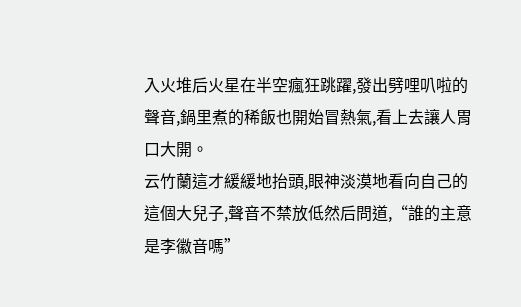入火堆后火星在半空瘋狂跳躍,發出劈哩叭啦的聲音,鍋里煮的稀飯也開始冒熱氣,看上去讓人胃口大開。
云竹蘭這才緩緩地抬頭,眼神淡漠地看向自己的這個大兒子,聲音不禁放低然后問道,“誰的主意是李徽音嗎”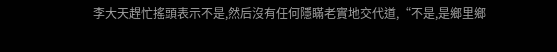李大天趕忙搖頭表示不是,然后沒有任何隱瞞老實地交代道,“不是,是鄉里鄉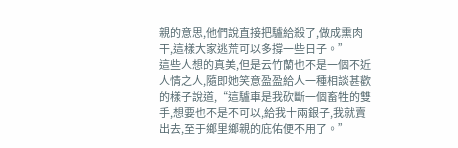親的意思,他們說直接把驢給殺了,做成熏肉干,這樣大家逃荒可以多撐一些日子。”
這些人想的真美,但是云竹蘭也不是一個不近人情之人,隨即她笑意盈盈給人一種相談甚歡的樣子說道,“這驢車是我砍斷一個畜牲的雙手,想要也不是不可以,給我十兩銀子,我就賣出去,至于鄉里鄉親的庇佑便不用了。”